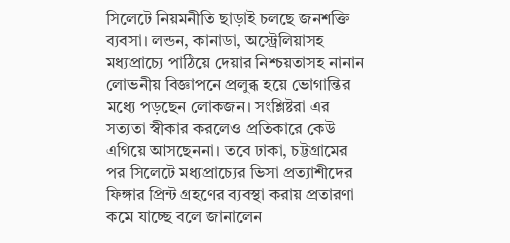সিলেটে নিয়মনীতি ছাড়াই চলছে জনশক্তি ব্যবসা। লন্ডন, কানাডা, অস্ট্রেলিয়াসহ মধ্যপ্রাচ্যে পাঠিয়ে দেয়ার নিশ্চয়তাসহ নানান লোভনীয় বিজ্ঞাপনে প্রলুব্ধ হয়ে ভোগান্তির মধ্যে পড়ছেন লোকজন। সংশ্লিষ্টরা এর সত্যতা স্বীকার করলেও প্রতিকারে কেউ এগিয়ে আসছেননা। তবে ঢাকা, চট্টগ্রামের পর সিলেটে মধ্যপ্রাচ্যের ভিসা প্রত্যাশীদের ফিঙ্গার প্রিন্ট গ্রহণের ব্যবস্থা করায় প্রতারণা কমে যাচ্ছে বলে জানালেন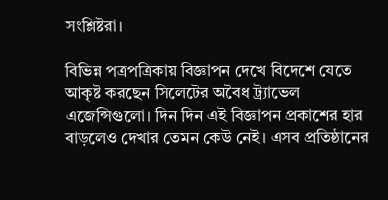সংশ্লিষ্টরা।

বিভিন্ন পত্রপত্রিকায় বিজ্ঞাপন দেখে বিদেশে যেতে আকৃষ্ট করছেন সিলেটের অবৈধ ট্র্যাভেল এজেন্সিগুলো। দিন দিন এই বিজ্ঞাপন প্রকাশের হার বাড়লেও দেখার তেমন কেউ নেই। এসব প্রতিষ্ঠানের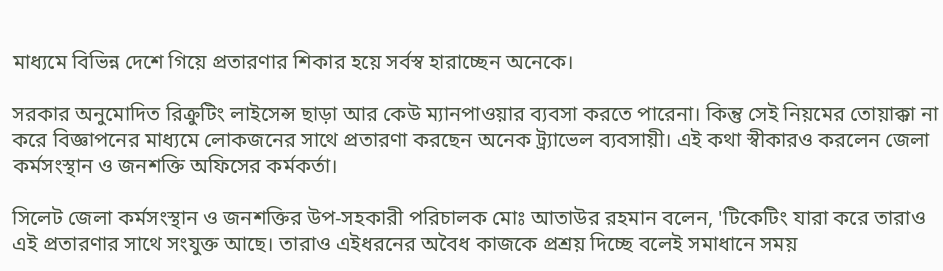মাধ্যমে বিভিন্ন দেশে গিয়ে প্রতারণার শিকার হয়ে সর্বস্ব হারাচ্ছেন অনেকে।

সরকার অনুমোদিত রিক্রুটিং লাইসেন্স ছাড়া আর কেউ ম্যানপাওয়ার ব্যবসা করতে পারেনা। কিন্তু সেই নিয়মের তোয়াক্কা না করে বিজ্ঞাপনের মাধ্যমে লোকজনের সাথে প্রতারণা করছেন অনেক ট্র্যাভেল ব্যবসায়ী। এই কথা স্বীকারও করলেন জেলা কর্মসংস্থান ও জনশক্তি অফিসের কর্মকর্তা।

সিলেট জেলা কর্মসংস্থান ও জনশক্তির উপ-সহকারী পরিচালক মোঃ আতাউর রহমান বলেন, 'টিকেটিং যারা করে তারাও এই প্রতারণার সাথে সংযুক্ত আছে। তারাও এইধরনের অবৈধ কাজকে প্রশ্রয় দিচ্ছে বলেই সমাধানে সময়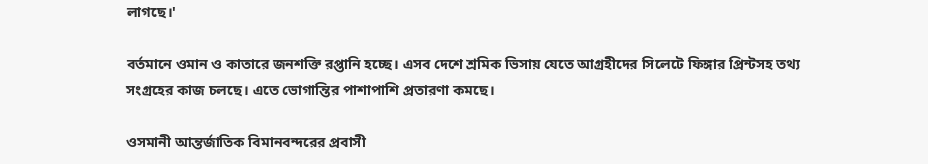লাগছে।'

বর্তমানে ওমান ও কাতারে জনশক্তি রপ্তানি হচ্ছে। এসব দেশে শ্রমিক ভিসায় যেতে আগ্রহীদের সিলেটে ফিঙ্গার প্রিন্টসহ তথ্য সংগ্রহের কাজ চলছে। এতে ভোগান্তির পাশাপাশি প্রতারণা কমছে।

ওসমানী আন্তর্জাতিক বিমানবন্দরের প্রবাসী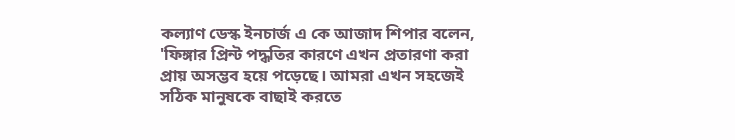কল্যাণ ডেস্ক ইনচার্জ এ কে আজাদ শিপার বলেন, 'ফিঙ্গার প্রিন্ট পদ্ধতির কারণে এখন প্রতারণা করা প্রায় অসম্ভব হয়ে পড়েছে। আমরা এখন সহজেই সঠিক মানুষকে বাছাই করতে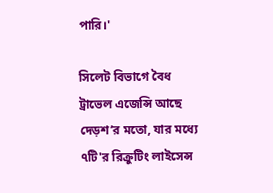পারি।'

সিলেট বিভাগে বৈধ ট্রাভেল এজেন্সি আছে দেড়শ’র মতো, যার মধ্যে ৭টি'র রিক্রুটিং লাইসেন্স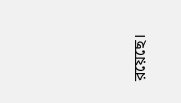রয়েছে।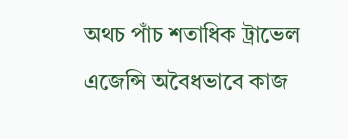অথচ পাঁচ শতাধিক ট্রাভেল এজেন্সি অবৈধভাবে কাজ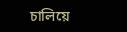চালিয়ে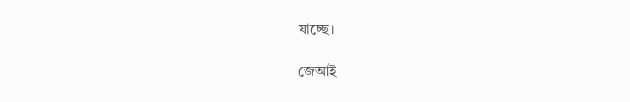যাচ্ছে।

জেআই